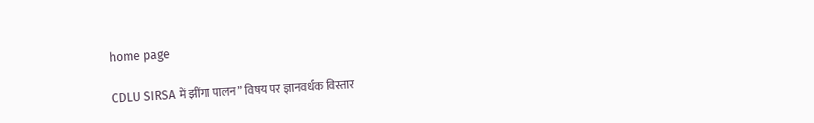home page

CDLU SIRSA में झींगा पालन” विषय पर ज्ञानवर्धक विस्तार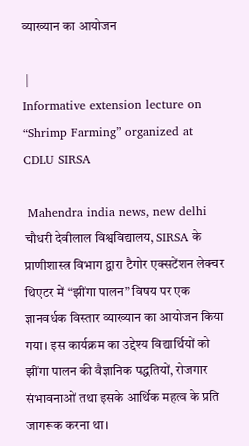व्याख्यान का आयोजन

 |
Informative extension lecture on “Shrimp Farming” organized at CDLU SIRSA

 Mahendra india news, new delhi
चौधरी देवीलाल विश्वविद्यालय, SIRSA के प्राणीशास्त्र विभाग द्वारा टैगोर एक्सटेंशन लेक्चर थिएटर में “झींगा पालन” विषय पर एक ज्ञानवर्धक विस्तार व्याख्यान का आयोजन किया गया। इस कार्यक्रम का उद्देश्य विद्यार्थियों को झींगा पालन की वैज्ञानिक पद्धतियों, रोजगार संभावनाओं तथा इसके आर्थिक महत्व के प्रति जागरूक करना था।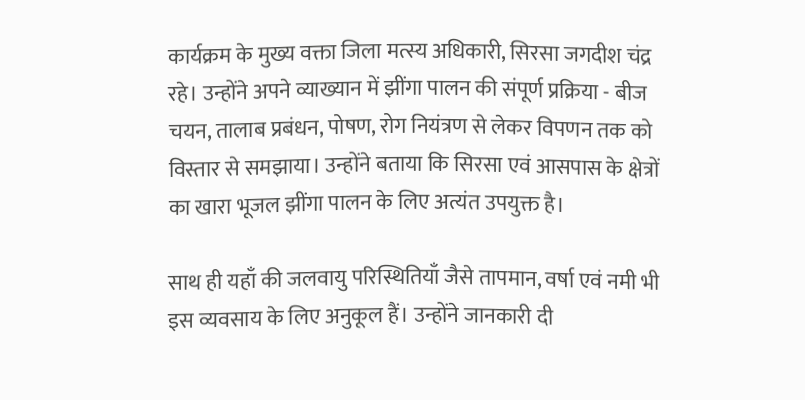कार्यक्रम के मुख्य वक्ता जिला मत्स्य अधिकारी, सिरसा जगदीश चंद्र रहे। उन्होंने अपने व्याख्यान में झींगा पालन की संपूर्ण प्रक्रिया - बीज चयन, तालाब प्रबंधन, पोषण, रोग नियंत्रण से लेकर विपणन तक को विस्तार से समझाया। उन्होंने बताया कि सिरसा एवं आसपास के क्षेत्रों का खारा भूजल झींगा पालन के लिए अत्यंत उपयुक्त है।

साथ ही यहाँ की जलवायु परिस्थितियाँ जैसे तापमान, वर्षा एवं नमी भी इस व्यवसाय के लिए अनुकूल हैं। उन्होंने जानकारी दी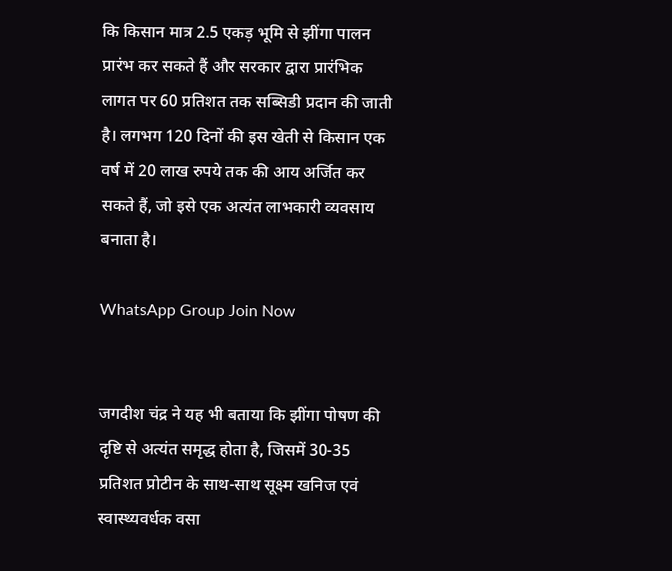कि किसान मात्र 2.5 एकड़ भूमि से झींगा पालन प्रारंभ कर सकते हैं और सरकार द्वारा प्रारंभिक लागत पर 60 प्रतिशत तक सब्सिडी प्रदान की जाती है। लगभग 120 दिनों की इस खेती से किसान एक वर्ष में 20 लाख रुपये तक की आय अर्जित कर सकते हैं, जो इसे एक अत्यंत लाभकारी व्यवसाय बनाता है।

WhatsApp Group Join Now


जगदीश चंद्र ने यह भी बताया कि झींगा पोषण की दृष्टि से अत्यंत समृद्ध होता है, जिसमें 30-35 प्रतिशत प्रोटीन के साथ-साथ सूक्ष्म खनिज एवं स्वास्थ्यवर्धक वसा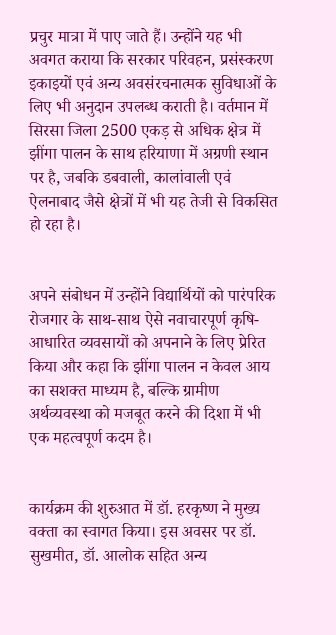प्रचुर मात्रा में पाए जाते हैं। उन्होंने यह भी अवगत कराया कि सरकार परिवहन, प्रसंस्करण इकाइयों एवं अन्य अवसंरचनात्मक सुविधाओं के लिए भी अनुदान उपलब्ध कराती है। वर्तमान में सिरसा जिला 2500 एकड़ से अधिक क्षेत्र में झींगा पालन के साथ हरियाणा में अग्रणी स्थान पर है, जबकि डबवाली, कालांवाली एवं ऐलनाबाद जैसे क्षेत्रों में भी यह तेजी से विकसित हो रहा है।


अपने संबोधन में उन्होंने विद्यार्थियों को पारंपरिक रोजगार के साथ-साथ ऐसे नवाचारपूर्ण कृषि-आधारित व्यवसायों को अपनाने के लिए प्रेरित किया और कहा कि झींगा पालन न केवल आय का सशक्त माध्यम है, बल्कि ग्रामीण अर्थव्यवस्था को मजबूत करने की दिशा में भी एक महत्वपूर्ण कदम है।


कार्यक्रम की शुरुआत में डॉ. हरकृष्ण ने मुख्य वक्ता का स्वागत किया। इस अवसर पर डॉ. सुखमीत, डॉ. आलोक सहित अन्य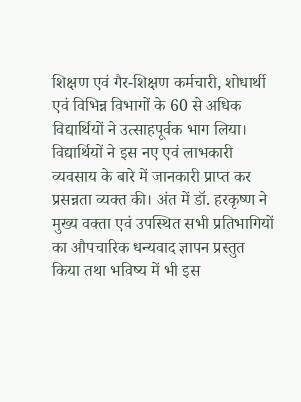शिक्षण एवं गैर-शिक्षण कर्मचारी, शोधार्थी एवं विभिन्न विभागों के 60 से अधिक विद्यार्थियों ने उत्साहपूर्वक भाग लिया। विद्यार्थियों ने इस नए एवं लाभकारी व्यवसाय के बारे में जानकारी प्राप्त कर प्रसन्नता व्यक्त की। अंत में डॉ. हरकृष्ण ने मुख्य वक्ता एवं उपस्थित सभी प्रतिभागियों का औपचारिक धन्यवाद ज्ञापन प्रस्तुत किया तथा भविष्य में भी इस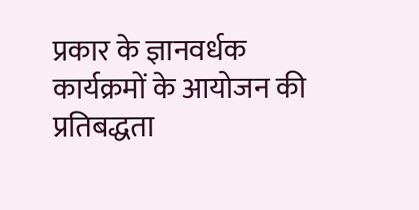प्रकार के ज्ञानवर्धक कार्यक्रमों के आयोजन की प्रतिबद्धता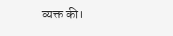व्यक्त की।